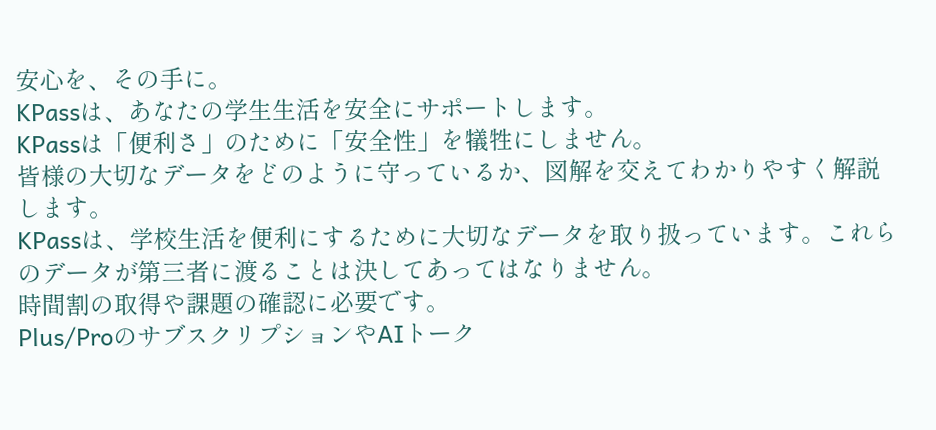安心を、その手に。
KPassは、あなたの学生生活を安全にサポートします。
KPassは「便利さ」のために「安全性」を犠牲にしません。
皆様の大切なデータをどのように守っているか、図解を交えてわかりやすく解説します。
KPassは、学校生活を便利にするために大切なデータを取り扱っています。これらのデータが第三者に渡ることは決してあってはなりません。
時間割の取得や課題の確認に必要です。
Plus/ProのサブスクリプションやAIトーク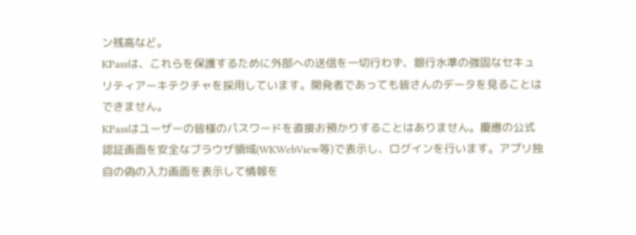ン残高など。
KPassは、これらを保護するために外部への送信を一切行わず、銀行水準の強固なセキュリティアーキテクチャを採用しています。開発者であっても皆さんのデータを見ることはできません。
KPassはユーザーの皆様のパスワードを直接お預かりすることはありません。慶應の公式認証画面を安全なブラウザ領域(WKWebView等)で表示し、ログインを行います。アプリ独自の偽の入力画面を表示して情報を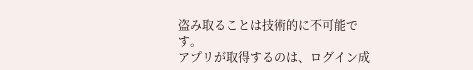盗み取ることは技術的に不可能です。
アプリが取得するのは、ログイン成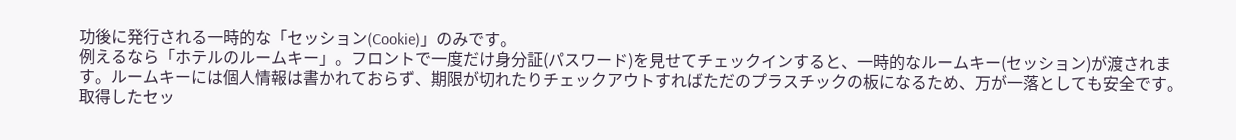功後に発行される一時的な「セッション(Cookie)」のみです。
例えるなら「ホテルのルームキー」。フロントで一度だけ身分証(パスワード)を見せてチェックインすると、一時的なルームキー(セッション)が渡されます。ルームキーには個人情報は書かれておらず、期限が切れたりチェックアウトすればただのプラスチックの板になるため、万が一落としても安全です。
取得したセッ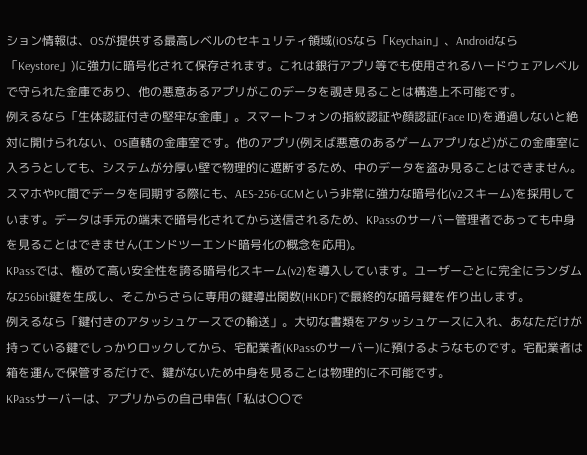ション情報は、OSが提供する最高レベルのセキュリティ領域(iOSなら「Keychain」、Androidなら「Keystore」)に強力に暗号化されて保存されます。これは銀行アプリ等でも使用されるハードウェアレベルで守られた金庫であり、他の悪意あるアプリがこのデータを覗き見ることは構造上不可能です。
例えるなら「生体認証付きの堅牢な金庫」。スマートフォンの指紋認証や顔認証(Face ID)を通過しないと絶対に開けられない、OS直轄の金庫室です。他のアプリ(例えば悪意のあるゲームアプリなど)がこの金庫室に入ろうとしても、システムが分厚い壁で物理的に遮断するため、中のデータを盗み見ることはできません。
スマホやPC間でデータを同期する際にも、AES-256-GCMという非常に強力な暗号化(v2スキーム)を採用しています。データは手元の端末で暗号化されてから送信されるため、KPassのサーバー管理者であっても中身を見ることはできません(エンドツーエンド暗号化の概念を応用)。
KPassでは、極めて高い安全性を誇る暗号化スキーム(v2)を導入しています。ユーザーごとに完全にランダムな256bit鍵を生成し、そこからさらに専用の鍵導出関数(HKDF)で最終的な暗号鍵を作り出します。
例えるなら「鍵付きのアタッシュケースでの輸送」。大切な書類をアタッシュケースに入れ、あなただけが持っている鍵でしっかりロックしてから、宅配業者(KPassのサーバー)に預けるようなものです。宅配業者は箱を運んで保管するだけで、鍵がないため中身を見ることは物理的に不可能です。
KPassサーバーは、アプリからの自己申告(「私は〇〇で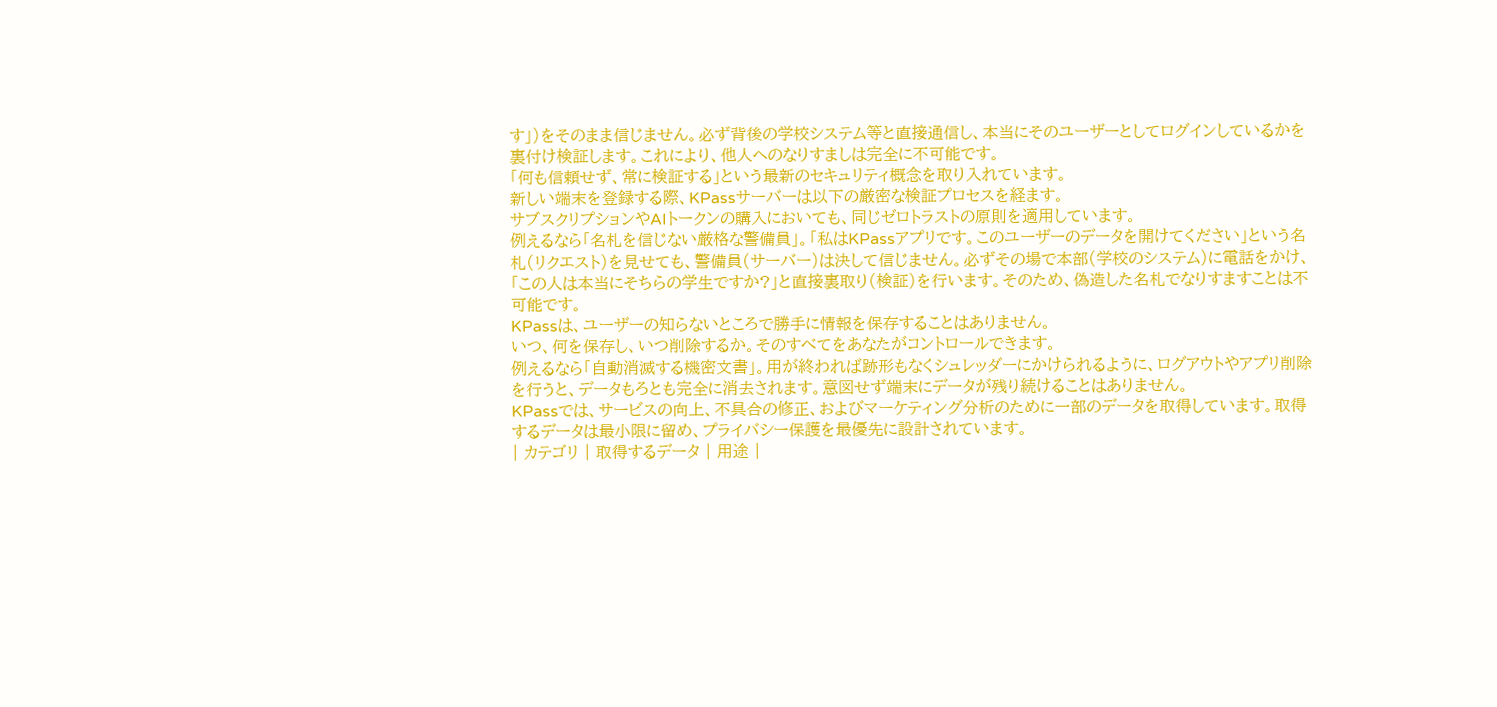す」)をそのまま信じません。必ず背後の学校システム等と直接通信し、本当にそのユーザーとしてログインしているかを裏付け検証します。これにより、他人へのなりすましは完全に不可能です。
「何も信頼せず、常に検証する」という最新のセキュリティ概念を取り入れています。
新しい端末を登録する際、KPassサーバーは以下の厳密な検証プロセスを経ます。
サブスクリプションやAIトークンの購入においても、同じゼロトラストの原則を適用しています。
例えるなら「名札を信じない厳格な警備員」。「私はKPassアプリです。このユーザーのデータを開けてください」という名札(リクエスト)を見せても、警備員(サーバー)は決して信じません。必ずその場で本部(学校のシステム)に電話をかけ、「この人は本当にそちらの学生ですか?」と直接裏取り(検証)を行います。そのため、偽造した名札でなりすますことは不可能です。
KPassは、ユーザーの知らないところで勝手に情報を保存することはありません。
いつ、何を保存し、いつ削除するか。そのすべてをあなたがコントロールできます。
例えるなら「自動消滅する機密文書」。用が終われば跡形もなくシュレッダーにかけられるように、ログアウトやアプリ削除を行うと、データもろとも完全に消去されます。意図せず端末にデータが残り続けることはありません。
KPassでは、サービスの向上、不具合の修正、およびマーケティング分析のために一部のデータを取得しています。取得するデータは最小限に留め、プライバシー保護を最優先に設計されています。
| カテゴリ | 取得するデータ | 用途 |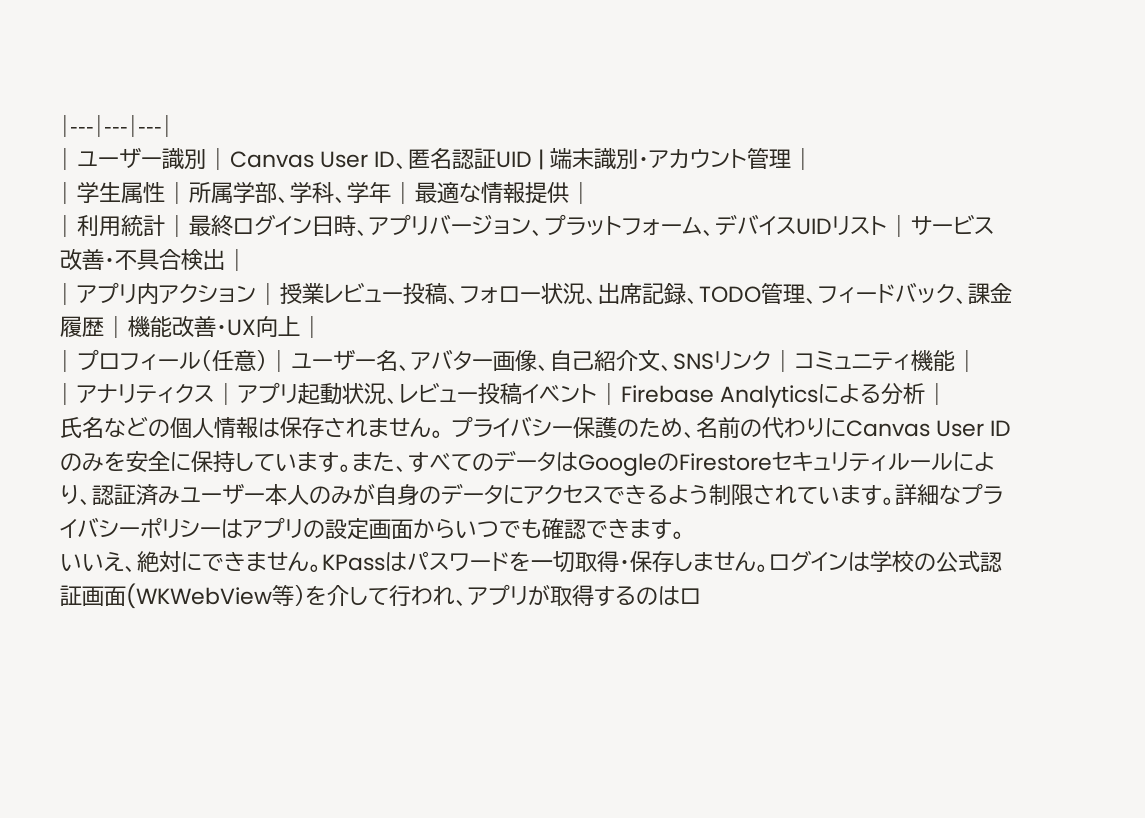|---|---|---|
| ユーザー識別 | Canvas User ID、匿名認証UID | 端末識別・アカウント管理 |
| 学生属性 | 所属学部、学科、学年 | 最適な情報提供 |
| 利用統計 | 最終ログイン日時、アプリバージョン、プラットフォーム、デバイスUIDリスト | サービス改善・不具合検出 |
| アプリ内アクション | 授業レビュー投稿、フォロー状況、出席記録、TODO管理、フィードバック、課金履歴 | 機能改善・UX向上 |
| プロフィール(任意) | ユーザー名、アバター画像、自己紹介文、SNSリンク | コミュニティ機能 |
| アナリティクス | アプリ起動状況、レビュー投稿イベント | Firebase Analyticsによる分析 |
氏名などの個人情報は保存されません。 プライバシー保護のため、名前の代わりにCanvas User IDのみを安全に保持しています。また、すべてのデータはGoogleのFirestoreセキュリティルールにより、認証済みユーザー本人のみが自身のデータにアクセスできるよう制限されています。詳細なプライバシーポリシーはアプリの設定画面からいつでも確認できます。
いいえ、絶対にできません。KPassはパスワードを一切取得・保存しません。ログインは学校の公式認証画面(WKWebView等)を介して行われ、アプリが取得するのはロ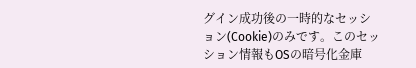グイン成功後の一時的なセッション(Cookie)のみです。このセッション情報もOSの暗号化金庫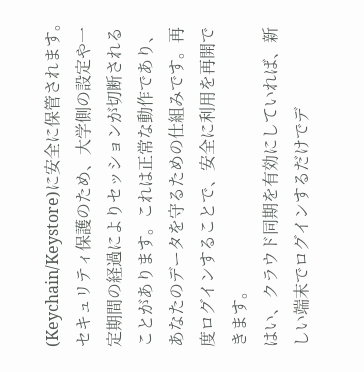(Keychain/Keystore)に安全に保管されます。
セキュリティ保護のため、大学側の設定や一定期間の経過によりセッションが切断されることがあります。これは正常な動作であり、あなたのデータを守るための仕組みです。再度ログインすることで、安全に利用を再開できます。
はい、クラウド同期を有効にしていれば、新しい端末でログインするだけでデ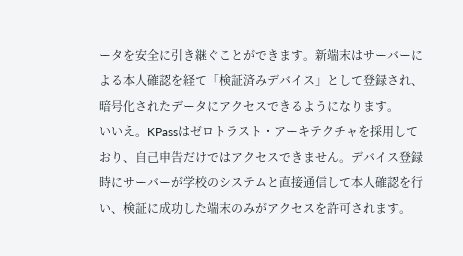ータを安全に引き継ぐことができます。新端末はサーバーによる本人確認を経て「検証済みデバイス」として登録され、暗号化されたデータにアクセスできるようになります。
いいえ。KPassはゼロトラスト・アーキテクチャを採用しており、自己申告だけではアクセスできません。デバイス登録時にサーバーが学校のシステムと直接通信して本人確認を行い、検証に成功した端末のみがアクセスを許可されます。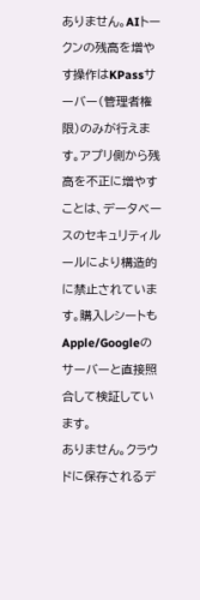ありません。AIトークンの残高を増やす操作はKPassサーバー(管理者権限)のみが行えます。アプリ側から残高を不正に増やすことは、データベースのセキュリティルールにより構造的に禁止されています。購入レシートもApple/Googleのサーバーと直接照合して検証しています。
ありません。クラウドに保存されるデ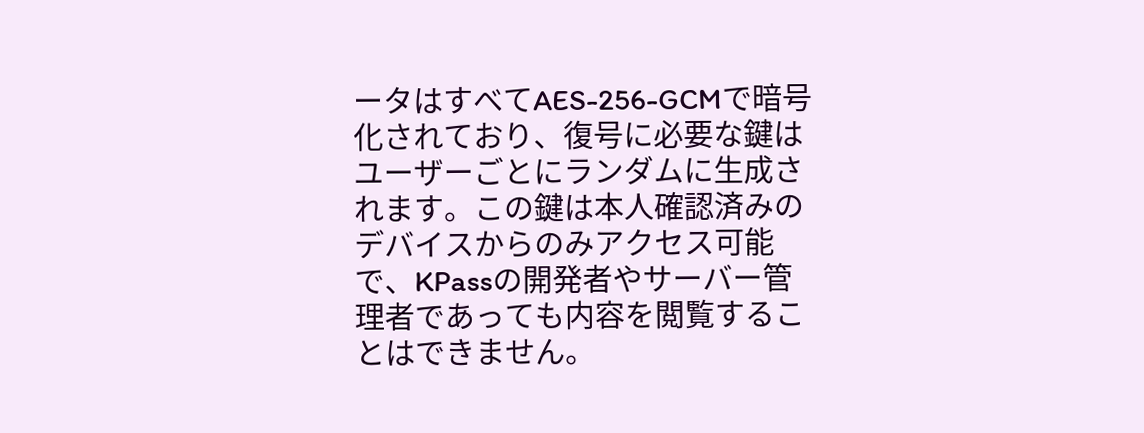ータはすべてAES-256-GCMで暗号化されており、復号に必要な鍵はユーザーごとにランダムに生成されます。この鍵は本人確認済みのデバイスからのみアクセス可能で、KPassの開発者やサーバー管理者であっても内容を閲覧することはできません。